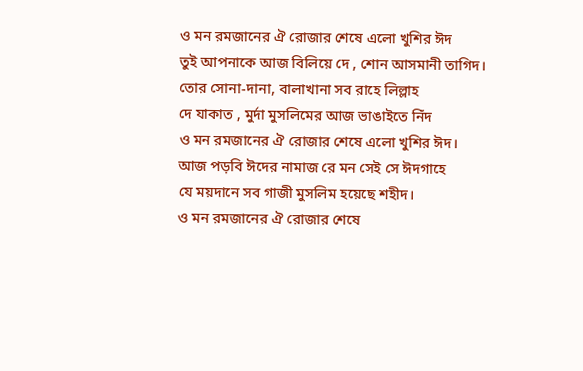ও মন রমজানের ঐ রোজার শেষে এলো খুশির ঈদ
তুই আপনাকে আজ বিলিয়ে দে , শোন আসমানী তাগিদ।
তোর সোনা-দানা, বালাখানা সব রাহে লিল্লাহ
দে যাকাত , মুর্দা মুসলিমের আজ ভাঙাইতে নিঁদ
ও মন রমজানের ঐ রোজার শেষে এলো খুশির ঈদ।
আজ পড়বি ঈদের নামাজ রে মন সেই সে ঈদগাহে
যে ময়দানে সব গাজী মুসলিম হয়েছে শহীদ।
ও মন রমজানের ঐ রোজার শেষে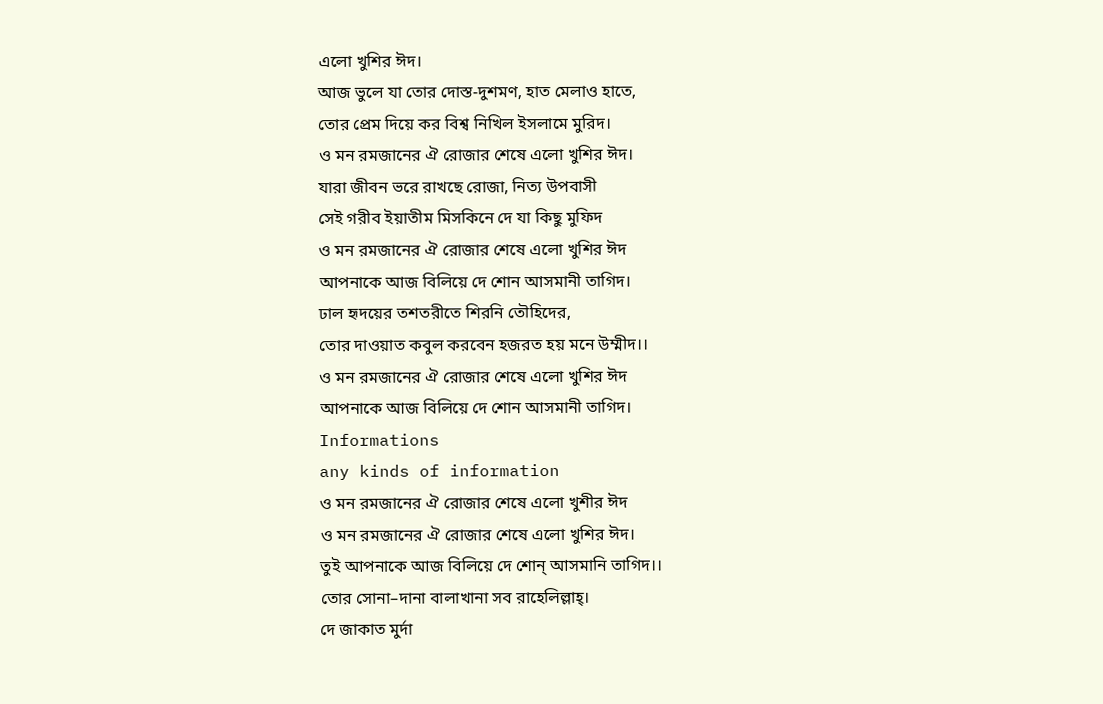এলো খুশির ঈদ।
আজ ভুলে যা তোর দোস্ত-দুশমণ, হাত মেলাও হাতে,
তোর প্রেম দিয়ে কর বিশ্ব নিখিল ইসলামে মুরিদ।
ও মন রমজানের ঐ রোজার শেষে এলো খুশির ঈদ।
যারা জীবন ভরে রাখছে রোজা, নিত্য উপবাসী
সেই গরীব ইয়াতীম মিসকিনে দে যা কিছু মুফিদ
ও মন রমজানের ঐ রোজার শেষে এলো খুশির ঈদ
আপনাকে আজ বিলিয়ে দে শোন আসমানী তাগিদ।
ঢাল হৃদয়ের তশতরীতে শিরনি তৌহিদের,
তোর দাওয়াত কবুল করবেন হজরত হয় মনে উম্মীদ।।
ও মন রমজানের ঐ রোজার শেষে এলো খুশির ঈদ
আপনাকে আজ বিলিয়ে দে শোন আসমানী তাগিদ।
Informations
any kinds of information
ও মন রমজানের ঐ রোজার শেষে এলো খুশীর ঈদ
ও মন রমজানের ঐ রোজার শেষে এলো খুশির ঈদ।
তুই আপনাকে আজ বিলিয়ে দে শোন্ আসমানি তাগিদ।।
তোর সোনা–দানা বালাখানা সব রাহেলিল্লাহ্।
দে জাকাত মুর্দা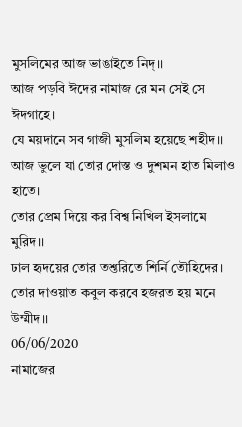মুসলিমের আজ ভাঙাইতে নিদ্।।
আজ পড়বি ঈদের নামাজ রে মন সেই সে ঈদগাহে।
যে ময়দানে সব গাজী মুসলিম হয়েছে শহীদ।।
আজ ভুলে যা তোর দোস্ত ও দুশমন হাত মিলাও হাতে।
তোর প্রেম দিয়ে কর বিশ্ব নিখিল ইসলামে মুরিদ।।
ঢাল হৃদয়ের তোর তশ্তরিতে শির্নি তৌহিদের।
তোর দাওয়াত কবুল করবে হজরত হয় মনে উম্মীদ।।
06/06/2020
নামাজের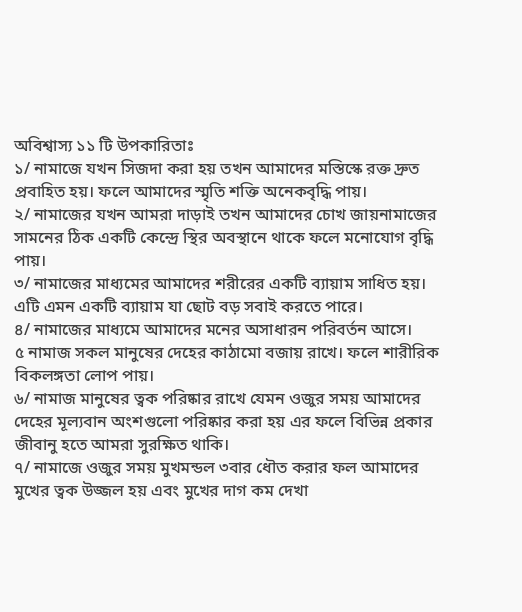অবিশ্বাস্য ১১ টি উপকারিতাঃ
১/ নামাজে যখন সিজদা করা হয় তখন আমাদের মস্তিস্কে রক্ত দ্রুত প্রবাহিত হয়। ফলে আমাদের স্মৃতি শক্তি অনেকবৃদ্ধি পায়।
২/ নামাজের যখন আমরা দাড়াই তখন আমাদের চোখ জায়নামাজের সামনের ঠিক একটি কেন্দ্রে স্থির অবস্থানে থাকে ফলে মনোযোগ বৃদ্ধি পায়।
৩/ নামাজের মাধ্যমের আমাদের শরীরের একটি ব্যায়াম সাধিত হয়। এটি এমন একটি ব্যায়াম যা ছোট বড় সবাই করতে পারে।
৪/ নামাজের মাধ্যমে আমাদের মনের অসাধারন পরিবর্তন আসে।
৫ নামাজ সকল মানুষের দেহের কাঠামো বজায় রাখে। ফলে শারীরিক বিকলঙ্গতা লোপ পায়।
৬/ নামাজ মানুষের ত্বক পরিষ্কার রাখে যেমন ওজুর সময় আমাদের দেহের মূল্যবান অংশগুলো পরিষ্কার করা হয় এর ফলে বিভিন্ন প্রকার জীবানু হতে আমরা সুরক্ষিত থাকি।
৭/ নামাজে ওজুর সময় মুখমন্ডল ৩বার ধৌত করার ফল আমাদের মুখের ত্বক উজ্জল হয় এবং মুখের দাগ কম দেখা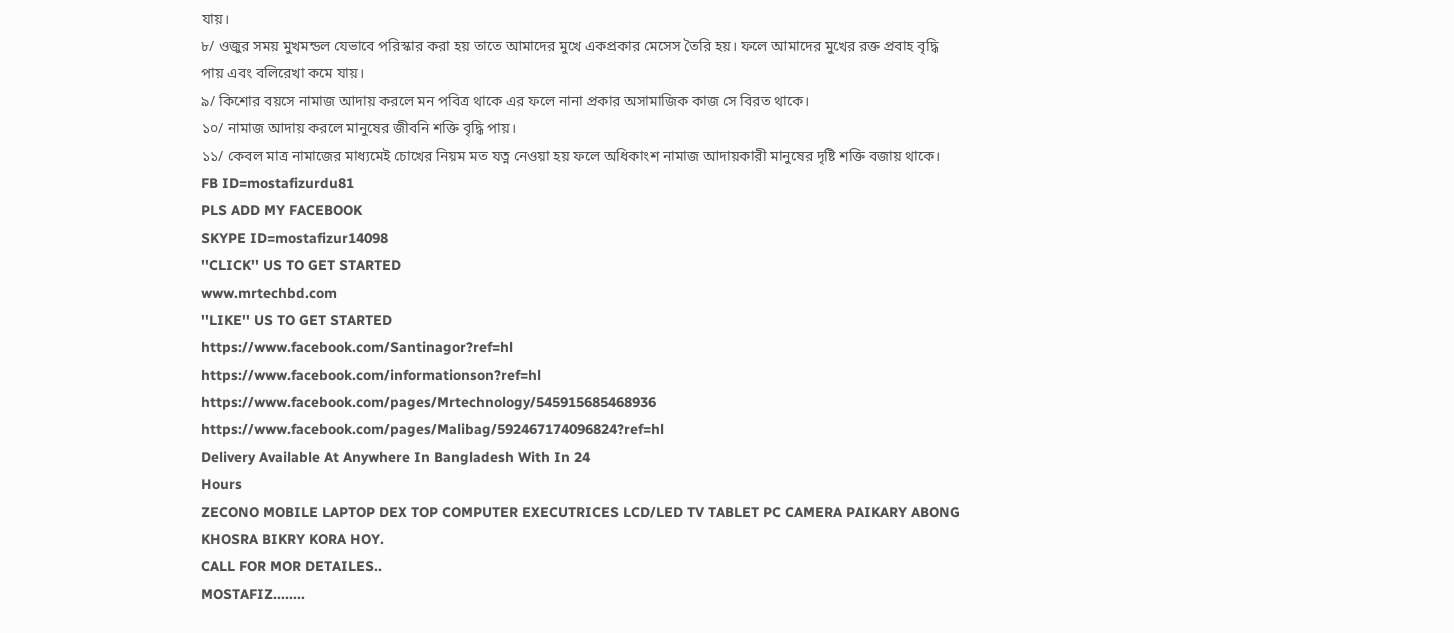যায়।
৮/ ওজুর সময় মুখমন্ডল যেভাবে পরিস্কার করা হয় তাতে আমাদের মুখে একপ্রকার মেসেস তৈরি হয়। ফলে আমাদের মুখের রক্ত প্রবাহ বৃদ্ধি পায় এবং বলিরেখা কমে যায়।
৯/ কিশোর বয়সে নামাজ আদায় করলে মন পবিত্র থাকে এর ফলে নানা প্রকার অসামাজিক কাজ সে বিরত থাকে।
১০/ নামাজ আদায় করলে মানুষের জীবনি শক্তি বৃদ্ধি পায়।
১১/ কেবল মাত্র নামাজের মাধ্যমেই চোখের নিয়ম মত যত্ন নেওয়া হয় ফলে অধিকাংশ নামাজ আদায়কারী মানুষের দৃষ্টি শক্তি বজায় থাকে।
FB ID=mostafizurdu81
PLS ADD MY FACEBOOK
SKYPE ID=mostafizur14098
''CLICK'' US TO GET STARTED
www.mrtechbd.com
''LIKE'' US TO GET STARTED
https://www.facebook.com/Santinagor?ref=hl
https://www.facebook.com/informationson?ref=hl
https://www.facebook.com/pages/Mrtechnology/545915685468936
https://www.facebook.com/pages/Malibag/592467174096824?ref=hl
Delivery Available At Anywhere In Bangladesh With In 24
Hours
ZECONO MOBILE LAPTOP DEX TOP COMPUTER EXECUTRICES LCD/LED TV TABLET PC CAMERA PAIKARY ABONG KHOSRA BIKRY KORA HOY.
CALL FOR MOR DETAILES..
MOSTAFIZ........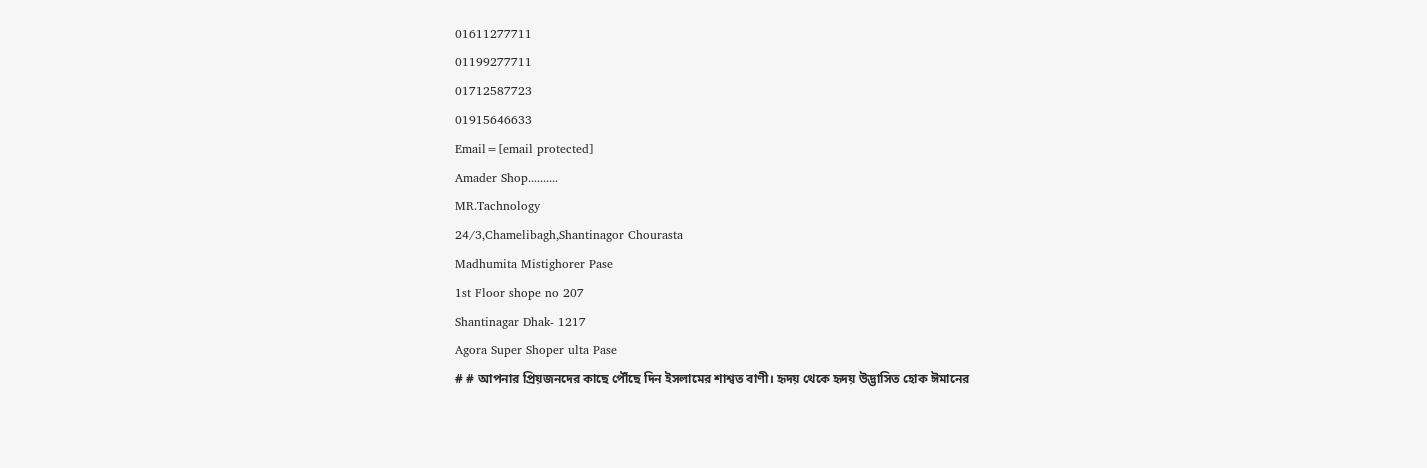01611277711
01199277711
01712587723
01915646633
Email=[email protected]
Amader Shop..........
MR.Tachnology
24/3,Chamelibagh,Shantinagor Chourasta
Madhumita Mistighorer Pase
1st Floor shope no 207
Shantinagar Dhak- 1217
Agora Super Shoper ulta Pase
# # আপনার প্রিয়জনদের কাছে পৌঁছে দিন ইসলামের শাশ্বত বাণী। হৃদয় থেকে হৃদয় উদ্ভাসিত হোক ঈমানের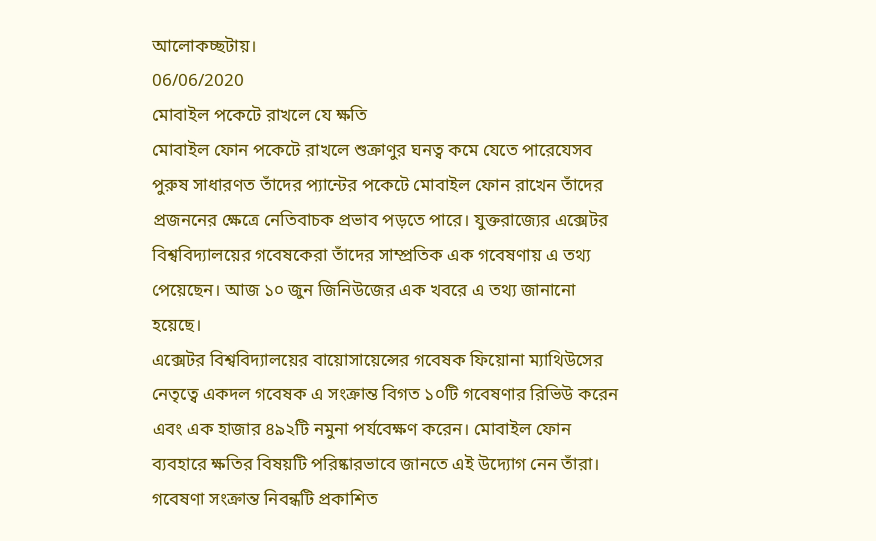আলোকচ্ছটায়।
06/06/2020
মোবাইল পকেটে রাখলে যে ক্ষতি
মোবাইল ফোন পকেটে রাখলে শুক্রাণুর ঘনত্ব কমে যেতে পারেযেসব পুরুষ সাধারণত তাঁদের প্যান্টের পকেটে মোবাইল ফোন রাখেন তাঁদের প্রজননের ক্ষেত্রে নেতিবাচক প্রভাব পড়তে পারে। যুক্তরাজ্যের এক্সেটর বিশ্ববিদ্যালয়ের গবেষকেরা তাঁদের সাম্প্রতিক এক গবেষণায় এ তথ্য পেয়েছেন। আজ ১০ জুন জিনিউজের এক খবরে এ তথ্য জানানো হয়েছে।
এক্সেটর বিশ্ববিদ্যালয়ের বায়োসায়েন্সের গবেষক ফিয়োনা ম্যাথিউসের নেতৃত্বে একদল গবেষক এ সংক্রান্ত বিগত ১০টি গবেষণার রিভিউ করেন এবং এক হাজার ৪৯২টি নমুনা পর্যবেক্ষণ করেন। মোবাইল ফোন ব্যবহারে ক্ষতির বিষয়টি পরিষ্কারভাবে জানতে এই উদ্যোগ নেন তাঁরা।
গবেষণা সংক্রান্ত নিবন্ধটি প্রকাশিত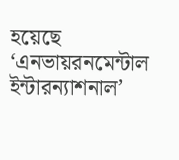হয়েছে ‘এনভায়রনমেন্টাল ইন্টারন্যাশনাল’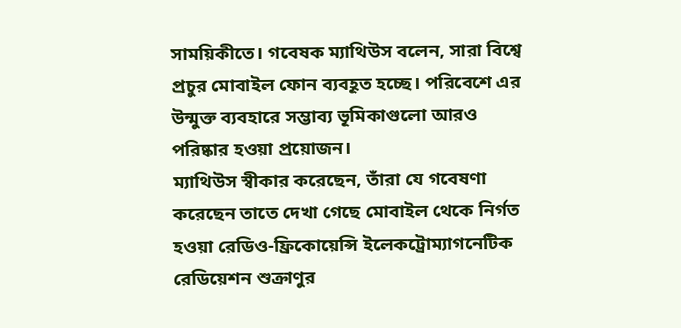সাময়িকীতে। গবেষক ম্যাথিউস বলেন, সারা বিশ্বে প্রচুর মোবাইল ফোন ব্যবহূত হচ্ছে। পরিবেশে এর উন্মুক্ত ব্যবহারে সম্ভাব্য ভূমিকাগুলো আরও পরিষ্কার হওয়া প্রয়োজন।
ম্যাথিউস স্বীকার করেছেন, তাঁরা যে গবেষণা করেছেন তাতে দেখা গেছে মোবাইল থেকে নির্গত হওয়া রেডিও-ফ্রিকোয়েন্সি ইলেকট্রোম্যাগনেটিক রেডিয়েশন শুক্রাণুর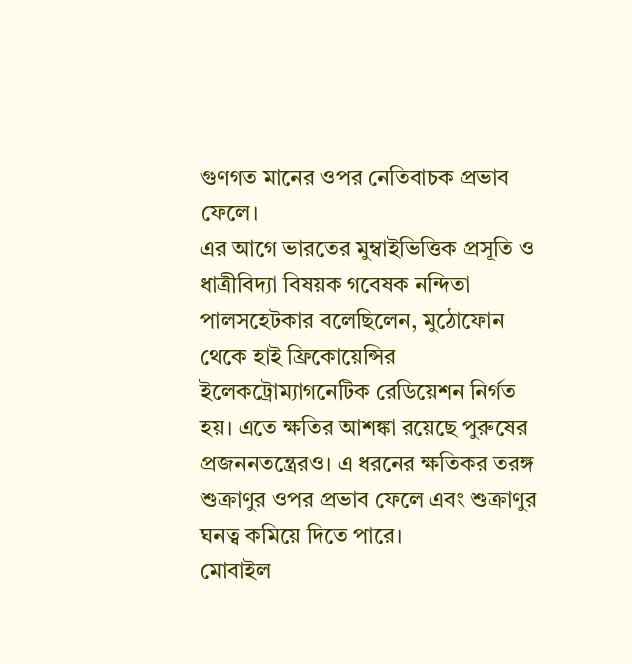গুণগত মানের ওপর নেতিবাচক প্রভাব ফেলে।
এর আগে ভারতের মুম্বাইভিত্তিক প্রসূতি ও ধাত্রীবিদ্যা বিষয়ক গবেষক নন্দিতা পালসহেটকার বলেছিলেন, মুঠোফোন থেকে হাই ফ্রিকোয়েন্সির ইলেকট্রোম্যাগনেটিক রেডিয়েশন নির্গত হয়। এতে ক্ষতির আশঙ্কা রয়েছে পুরুষের প্রজননতন্ত্রেরও। এ ধরনের ক্ষতিকর তরঙ্গ শুক্রাণুর ওপর প্রভাব ফেলে এবং শুক্রাণুর ঘনত্ব কমিয়ে দিতে পারে।
মোবাইল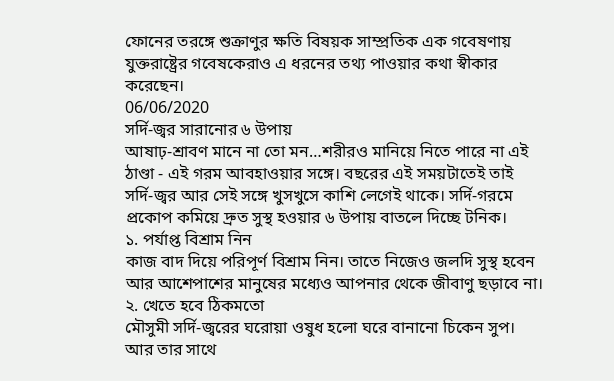ফোনের তরঙ্গে শুক্রাণুর ক্ষতি বিষয়ক সাম্প্রতিক এক গবেষণায় যুক্তরাষ্ট্রের গবেষকেরাও এ ধরনের তথ্য পাওয়ার কথা স্বীকার করেছেন।
06/06/2020
সর্দি-জ্বর সারানোর ৬ উপায়
আষাঢ়-শ্রাবণ মানে না তো মন…শরীরও মানিয়ে নিতে পারে না এই ঠাণ্ডা - এই গরম আবহাওয়ার সঙ্গে। বছরের এই সময়টাতেই তাই সর্দি-জ্বর আর সেই সঙ্গে খুসখুসে কাশি লেগেই থাকে। সর্দি-গরমে প্রকোপ কমিয়ে দ্রুত সুস্থ হওয়ার ৬ উপায় বাতলে দিচ্ছে টনিক।
১. পর্যাপ্ত বিশ্রাম নিন
কাজ বাদ দিয়ে পরিপূর্ণ বিশ্রাম নিন। তাতে নিজেও জলদি সুস্থ হবেন আর আশেপাশের মানুষের মধ্যেও আপনার থেকে জীবাণু ছড়াবে না।
২. খেতে হবে ঠিকমতো
মৌসুমী সর্দি-জ্বরের ঘরোয়া ওষুধ হলো ঘরে বানানো চিকেন সুপ। আর তার সাথে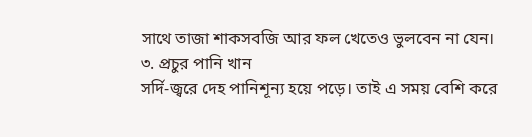সাথে তাজা শাকসবজি আর ফল খেতেও ভুলবেন না যেন।
৩. প্রচুর পানি খান
সর্দি-জ্বরে দেহ পানিশূন্য হয়ে পড়ে। তাই এ সময় বেশি করে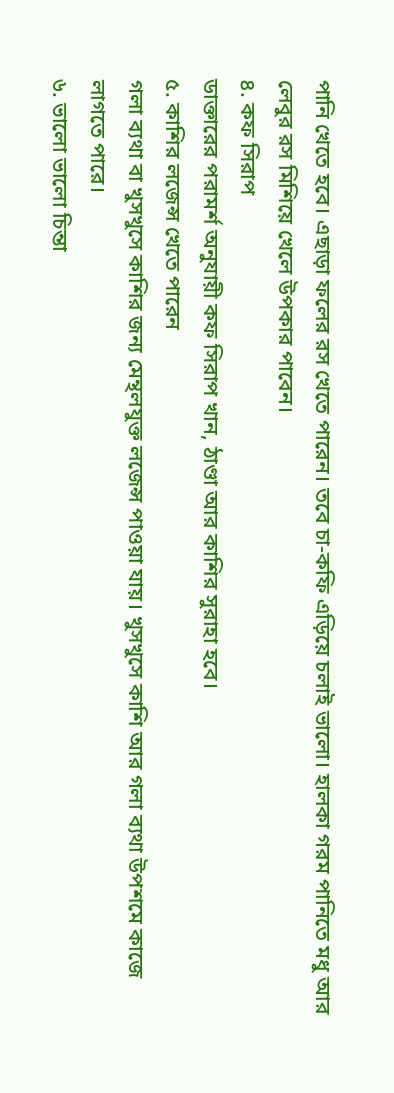পানি খেতে হবে। এছাড়া ফলের রস খেতে পারেন। তবে চা-কফি এড়িয়ে চলাই ভালো। হালকা গরম পানিতে মধু আর লেবুর রস মিশিয়ে খেলে উপকার পাবেন।
৪. কফ সিরাপ
ডাক্তারের পরামর্শ অনুযায়ী কফ সিরাপ খান, ঠাণ্ডা আর কাশির সুরাহা হবে।
৫. কাশির লজেন্স খেতে পারেন
গলা ব্যথা বা খুসখুসে কাশির জন্য মেন্থলযুক্ত লজেন্স পাওয়া যায়। খুসখুসে কাশি আর গলা ব্যথা উপশমে কাজে লাগতে পারে।
৬. ভালো ভালো চিন্তা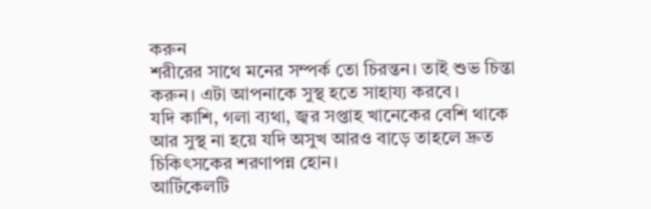করুন
শরীরের সাথে মনের সম্পর্ক তো চিরন্তন। তাই শুভ চিন্তা করুন। এটা আপনাকে সুস্থ হতে সাহায্য করবে।
যদি কাশি, গলা ব্যথা, জ্বর সপ্তাহ খানেকের বেশি থাকে আর সুস্থ না হয়ে যদি অসুখ আরও বাড়ে তাহলে দ্রুত চিকিৎসকের শরণাপন্ন হোন।
আর্টিকেলটি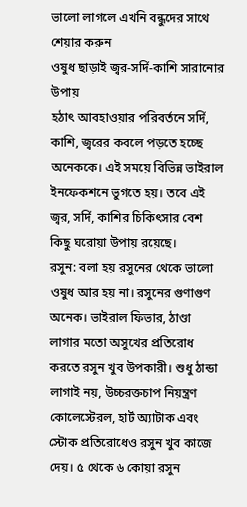ভালো লাগলে এখনি বন্ধুদের সাথে শেয়ার করুন
ওষুধ ছাড়াই জ্বর-সর্দি-কাশি সারানোর উপায়
হঠাৎ আবহাওয়ার পরিবর্তনে সর্দি, কাশি, জ্বরের কবলে পড়তে হচ্ছে অনেককে। এই সময়ে বিভিন্ন ভাইরাল ইনফেকশনে ভুগতে হয়। তবে এই জ্বর, সর্দি, কাশির চিকিৎসার বেশ কিছু ঘরোয়া উপায় রয়েছে।
রসুন: বলা হয় রসুনের থেকে ভালো ওষুধ আর হয় না। রসুনের গুণাগুণ অনেক। ভাইরাল ফিভার, ঠাণ্ডা লাগার মতো অসুখের প্রতিরোধ করতে রসুন খুব উপকারী। শুধু ঠান্ডা লাগাই নয়, উচ্চরক্তচাপ নিয়ন্ত্রণ কোলেস্টেরল, হার্ট অ্যাটাক এবং স্টোক প্রতিরোধেও রসুন খুব কাজে দেয়। ৫ থেকে ৬ কোয়া রসুন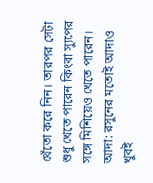থেঁতো করে নিন। তারপর সেটা শুধু খেতে পারেন কিংবা স্যুপের সঙ্গে মিশিয়েও খেতে পারেন।
আদা: রসুনের মতোই আদাও খুবই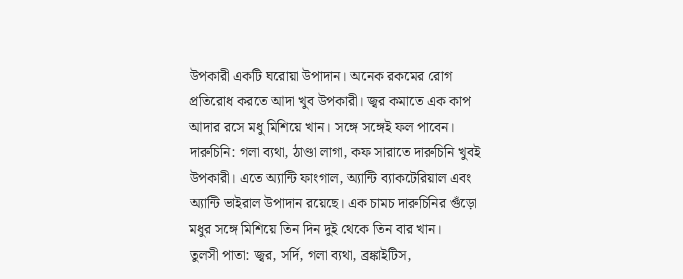উপকারী একটি ঘরোয়া উপাদান। অনেক রকমের রোগ প্রতিরোধ করতে আদা খুব উপকারী। জ্বর কমাতে এক কাপ আদার রসে মধু মিশিয়ে খান। সঙ্গে সঙ্গেই ফল পাবেন।
দারুচিনি: গলা ব্যথা, ঠাণ্ডা লাগা, কফ সারাতে দারুচিনি খুবই উপকারী। এতে অ্যান্টি ফাংগাল, অ্যান্টি ব্যাকটেরিয়াল এবং অ্যান্টি ভাইরাল উপাদান রয়েছে। এক চামচ দারুচিনির গুঁড়ো মধুর সঙ্গে মিশিয়ে তিন দিন দুই থেকে তিন বার খান।
তুলসী পাতা: জ্বর, সর্দি, গলা ব্যথা, ব্রঙ্কাইটিস,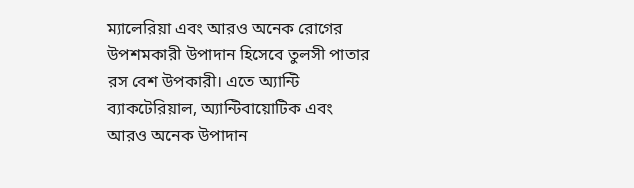ম্যালেরিয়া এবং আরও অনেক রোগের উপশমকারী উপাদান হিসেবে তুলসী পাতার রস বেশ উপকারী। এতে অ্যান্টি ব্যাকটেরিয়াল, অ্যান্টিবায়োটিক এবং আরও অনেক উপাদান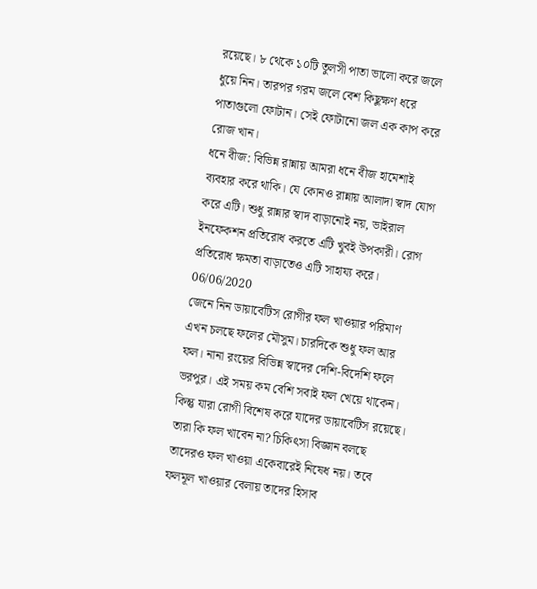রয়েছে। ৮ থেকে ১০টি তুলসী পাতা ভালো করে জলে ধুয়ে নিন। তারপর গরম জলে বেশ কিছুক্ষণ ধরে পাতাগুলো ফোটান। সেই ফোটানো জল এক কাপ করে রোজ খান।
ধনে বীজ: বিভিন্ন রান্নায় আমরা ধনে বীজ হামেশাই ব্যবহার করে থাকি। যে কোনও রান্নায় আলাদা স্বাদ যোগ করে এটি। শুধু রান্নার স্বাদ বাড়ানোই নয়, ভাইরাল ইনফেকশন প্রতিরোধ করতে এটি খুবই উপকারী। রোগ প্রতিরোধ ক্ষমতা বাড়াতেও এটি সাহায্য করে।
06/06/2020
জেনে নিন ডায়াবেটিস রোগীর ফল খাওয়ার পরিমাণ
এখন চলছে ফলের মৌসুম। চারদিকে শুধু ফল আর ফল। নানা রংয়ের বিভিন্ন স্বাদের দেশি-বিদেশি ফলে ভরপুর। এই সময় কম বেশি সবাই ফল খেয়ে থাকেন। কিন্তু যারা রোগী বিশেষ করে যাদের ডায়াবেটিস রয়েছে। তারা কি ফল খাবেন না? চিকিৎসা বিজ্ঞান বলছে তাদেরও ফল খাওয়া একেবারেই নিষেধ নয়। তবে ফলমূল খাওয়ার বেলায় তাদের হিসাব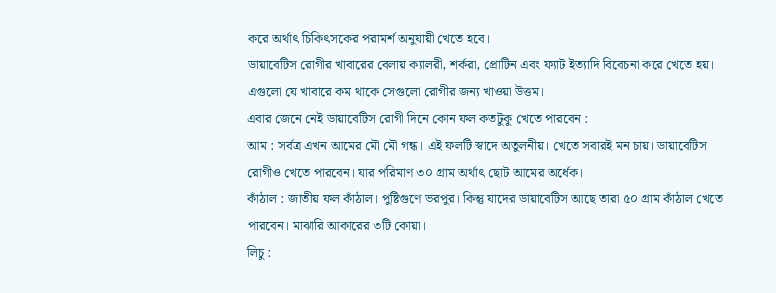করে অর্থাৎ চিকিৎসকের পরামর্শ অনুযায়ী খেতে হবে।
ডায়াবেটিস রোগীর খাবারের বেলায় ক্যালরী, শর্করা, প্রোটিন এবং ফ্যাট ইত্যাদি বিবেচনা করে খেতে হয়। এগুলো যে খাবারে কম থাকে সেগুলো রোগীর জন্য খাওয়া উত্তম।
এবার জেনে নেই ডায়াবেটিস রোগী দিনে কোন ফল কতটুকু খেতে পারবেন :
আম : সর্বত্র এখন আমের মৌ মৌ গন্ধ। এই ফলটি স্বাদে অতুলনীয়। খেতে সবারই মন চায়। ডায়াবেটিস রোগীও খেতে পারবেন। যার পরিমাণ ৩০ গ্রাম অর্থাৎ ছোট আমের অর্ধেক।
কাঁঠাল : জাতীয় ফল কাঁঠাল। পুষ্টিগুণে ভরপুর। কিন্তু যাদের ডায়াবেটিস আছে তারা ৫০ গ্রাম কাঁঠাল খেতে পারবেন। মাঝারি আকারের ৩টি কোয়া।
লিচু :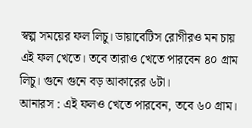স্বল্প সময়ের ফল লিচু। ডায়াবেটিস রোগীরও মন চায় এই ফল খেতে। তবে তারাও খেতে পারবেন ৪০ গ্রাম লিচু। গুনে গুনে বড় আকারের ৬টা।
আনারস : এই ফলও খেতে পারবেন, তবে ৬০ গ্রাম।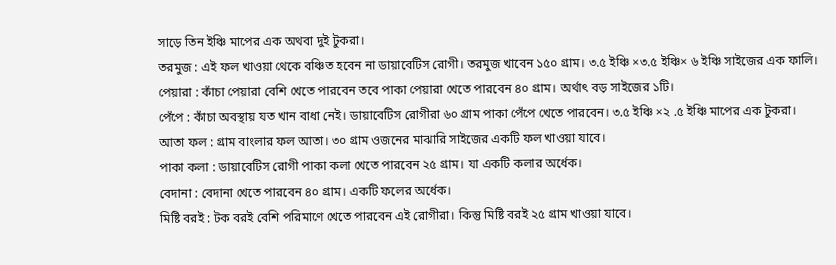সাড়ে তিন ইঞ্চি মাপের এক অথবা দুই টুকরা।
তরমুজ : এই ফল খাওয়া থেকে বঞ্চিত হবেন না ডায়াবেটিস রোগী। তরমুজ খাবেন ১৫০ গ্রাম। ৩.৫ ইঞ্চি ×৩.৫ ইঞ্চি× ৬ ইঞ্চি সাইজের এক ফালি।
পেয়ারা : কাঁচা পেয়ারা বেশি খেতে পারবেন তবে পাকা পেয়ারা খেতে পারবেন ৪০ গ্রাম। অর্থাৎ বড় সাইজের ১টি।
পেঁপে : কাঁচা অবস্থায় যত খান বাধা নেই। ডায়াবেটিস রোগীরা ৬০ গ্রাম পাকা পেঁপে খেতে পারবেন। ৩.৫ ইঞ্চি ×২ .৫ ইঞ্চি মাপের এক টুকরা।
আতা ফল : গ্রাম বাংলার ফল আতা। ৩০ গ্রাম ওজনের মাঝারি সাইজের একটি ফল খাওয়া যাবে।
পাকা কলা : ডায়াবেটিস রোগী পাকা কলা খেতে পারবেন ২৫ গ্রাম। যা একটি কলার অর্ধেক।
বেদানা : বেদানা খেতে পারবেন ৪০ গ্রাম। একটি ফলের অর্ধেক।
মিষ্টি বরই : টক বরই বেশি পরিমাণে খেতে পারবেন এই রোগীরা। কিন্তু মিষ্টি বরই ২৫ গ্রাম খাওয়া যাবে।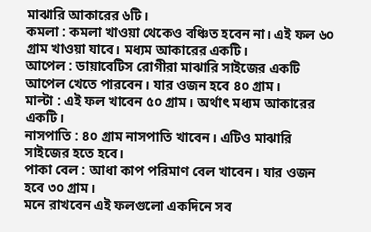মাঝারি আকারের ৬টি।
কমলা : কমলা খাওয়া থেকেও বঞ্চিত হবেন না। এই ফল ৬০ গ্রাম খাওয়া যাবে। মধ্যম আকারের একটি।
আপেল : ডায়াবেটিস রোগীরা মাঝারি সাইজের একটি আপেল খেতে পারবেন। যার ওজন হবে ৪০ গ্রাম।
মাল্টা : এই ফল খাবেন ৫০ গ্রাম। অর্থাৎ মধ্যম আকারের একটি।
নাসপাতি : ৪০ গ্রাম নাসপাতি খাবেন। এটিও মাঝারি সাইজের হতে হবে।
পাকা বেল : আধা কাপ পরিমাণ বেল খাবেন। যার ওজন হবে ৩০ গ্রাম।
মনে রাখবেন এই ফলগুলো একদিনে সব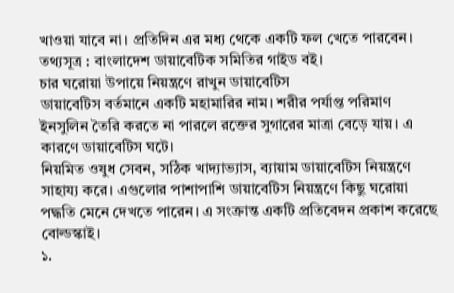খাওয়া যাবে না। প্রতিদিন এর মধ্য থেকে একটি ফল খেতে পারবেন।
তথ্যসূত্র : বাংলাদেশ ডায়াবেটিক সমিতির গাইড বই।
চার ঘরোয়া উপায়ে নিয়ন্ত্রণে রাখুন ডায়াবেটিস
ডায়াবেটিস বর্তমানে একটি মহামারির নাম। শরীর পর্যাপ্ত পরিমাণ ইনসুলিন তৈরি করতে না পারলে রক্তের সুগারের মাত্রা বেড়ে যায়। এ কারণে ডায়াবেটিস ঘটে।
নিয়মিত ওষুধ সেবন, সঠিক খাদ্যাভ্যাস, ব্যায়াম ডায়াবেটিস নিয়ন্ত্রণে সাহায্য করে। এগুলোর পাশাপাশি ডায়াবেটিস নিয়ন্ত্রণে কিছু ঘরোয়া পদ্ধতি মেনে দেখতে পারেন। এ সংক্রান্ত একটি প্রতিবেদন প্রকাশ করেছে বোল্ডস্কাই।
১.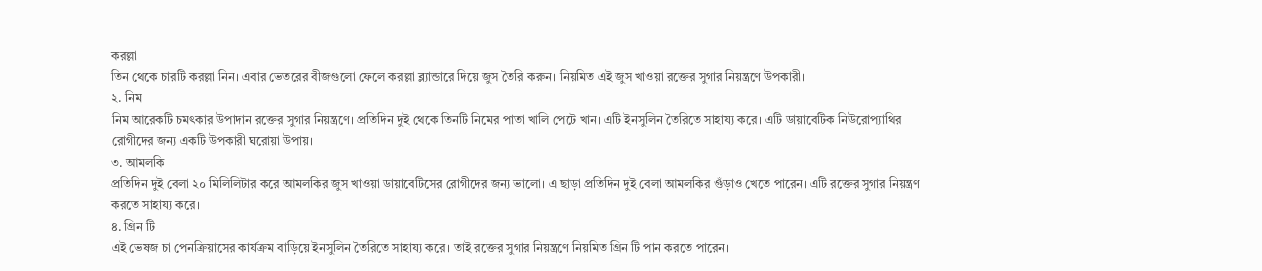করল্লা
তিন থেকে চারটি করল্লা নিন। এবার ভেতরের বীজগুলো ফেলে করল্লা ব্ল্যান্ডারে দিয়ে জুস তৈরি করুন। নিয়মিত এই জুস খাওয়া রক্তের সুগার নিয়ন্ত্রণে উপকারী।
২. নিম
নিম আরেকটি চমৎকার উপাদান রক্তের সুগার নিয়ন্ত্রণে। প্রতিদিন দুই থেকে তিনটি নিমের পাতা খালি পেটে খান। এটি ইনসুলিন তৈরিতে সাহায্য করে। এটি ডায়াবেটিক নিউরোপ্যাথির রোগীদের জন্য একটি উপকারী ঘরোয়া উপায়।
৩. আমলকি
প্রতিদিন দুই বেলা ২০ মিলিলিটার করে আমলকির জুস খাওয়া ডায়াবেটিসের রোগীদের জন্য ভালো। এ ছাড়া প্রতিদিন দুই বেলা আমলকির গুঁড়াও খেতে পারেন। এটি রক্তের সুগার নিয়ন্ত্রণ করতে সাহায্য করে।
৪. গ্রিন টি
এই ভেষজ চা পেনক্রিয়াসের কার্যক্রম বাড়িয়ে ইনসুলিন তৈরিতে সাহায্য করে। তাই রক্তের সুগার নিয়ন্ত্রণে নিয়মিত গ্রিন টি পান করতে পারেন।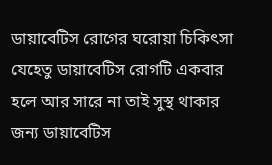ডায়াবেটিস রোগের ঘরোয়া চিকিৎসা
যেহেতু ডায়াবেটিস রোগটি একবার হলে আর সারে না তাই সুস্থ থাকার জন্য ডায়াবেটিস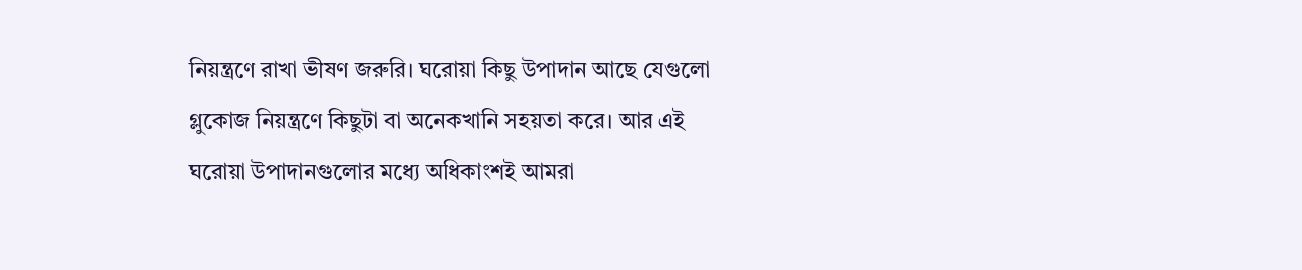নিয়ন্ত্রণে রাখা ভীষণ জরুরি। ঘরোয়া কিছু উপাদান আছে যেগুলো গ্লুকোজ নিয়ন্ত্রণে কিছুটা বা অনেকখানি সহয়তা করে। আর এই ঘরোয়া উপাদানগুলোর মধ্যে অধিকাংশই আমরা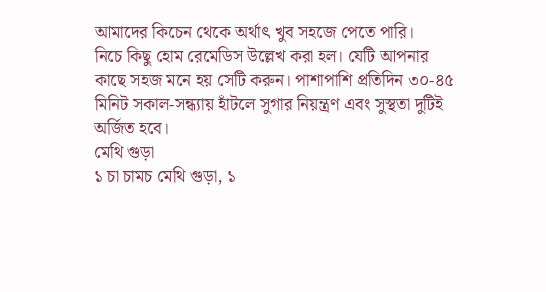আমাদের কিচেন থেকে অর্থাৎ খুব সহজে পেতে পারি।
নিচে কিছু হোম রেমেডিস উল্লেখ করা হল। যেটি আপনার কাছে সহজ মনে হয় সেটি করুন। পাশাপাশি প্রতিদিন ৩০-৪৫ মিনিট সকাল-সন্ধ্যায় হাঁটলে সুগার নিয়ন্ত্রণ এবং সুস্থতা দুটিই অর্জিত হবে।
মেথি গুড়া
১ চা চামচ মেথি গুড়া, ১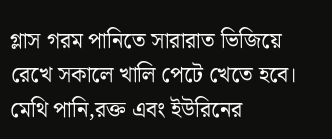গ্লাস গরম পানিতে সারারাত ভিজিয়ে রেখে সকালে খালি পেটে খেতে হবে। মেথি পানি,রক্ত এবং ইউরিনের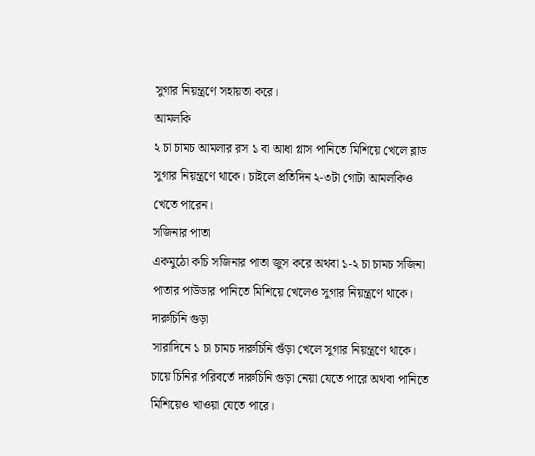সুগার নিয়ন্ত্রণে সহায়তা করে।
আমলকি
২ চা চামচ আমলার রস ১ বা আধা গ্লাস পানিতে মিশিয়ে খেলে ব্লাড সুগার নিয়ন্ত্রণে থাকে। চাইলে প্রতিদিন ২-৩টা গোটা আমলকিও খেতে পারেন।
সজিনার পাতা
একমুঠো কচি সজিনার পাতা জুস করে অথবা ১-২ চা চামচ সজিনা পাতার পাউডার পানিতে মিশিয়ে খেলেও সুগার নিয়ন্ত্রণে থাকে।
দারুচিনি গুড়া
সারাদিনে ১ চা চামচ দারুচিনি গুঁড়া খেলে সুগার নিয়ন্ত্রণে থাকে। চায়ে চিনির পরিবর্তে দারুচিনি গুড়া নেয়া যেতে পারে অথবা পানিতে মিশিয়েও খাওয়া যেতে পারে।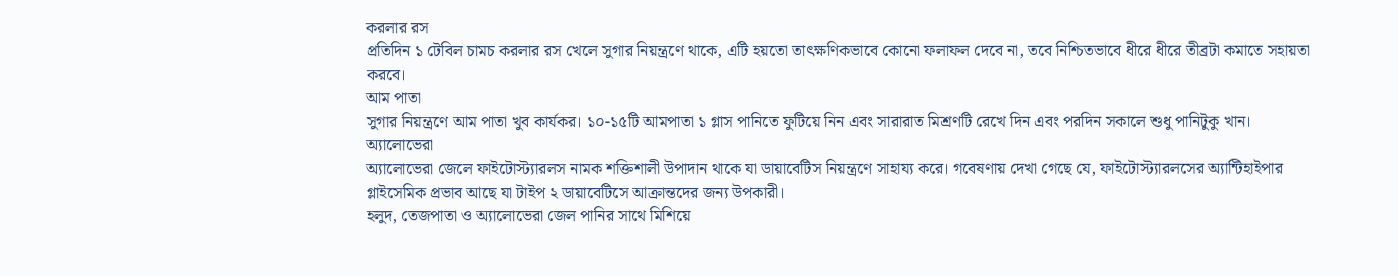করলার রস
প্রতিদিন ১ টেবিল চামচ করলার রস খেলে সুগার নিয়ন্ত্রণে থাকে, এটি হয়তো তাৎক্ষণিকভাবে কোনো ফলাফল দেবে না, তবে নিশ্চিতভাবে ধীরে ধীরে তীব্রটা কমাতে সহায়তা করবে।
আম পাতা
সুগার নিয়ন্ত্রণে আম পাতা খুব কার্যকর। ১০-১৫টি আমপাতা ১ গ্লাস পানিতে ফুটিয়ে নিন এবং সারারাত মিশ্রণটি রেখে দিন এবং পরদিন সকালে শুধু পানিটুকু খান।
অ্যালোভেরা
অ্যালোভেরা জেলে ফাইটোস্ট্যারলস নামক শক্তিশালী উপাদান থাকে যা ডায়াবেটিস নিয়ন্ত্রণে সাহায্য করে। গবেষণায় দেখা গেছে যে, ফাইটোস্ট্যারলসের অ্যান্টিহাইপার গ্লাইসেমিক প্রভাব আছে যা টাইপ ২ ডায়াবেটিসে আক্রান্তদের জন্য উপকারী।
হলুদ, তেজপাতা ও অ্যালোভেরা জেল পানির সাথে মিশিয়ে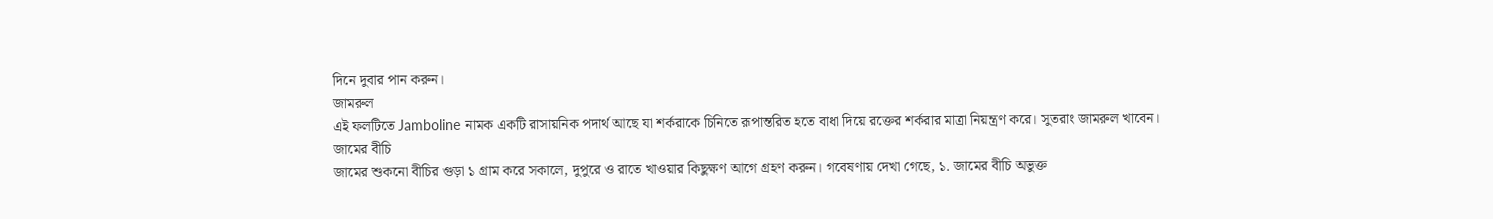দিনে দুবার পান করুন।
জামরুল
এই ফলটিতে Jamboline নামক একটি রাসায়নিক পদার্থ আছে যা শর্করাকে চিনিতে রূপান্তরিত হতে বাধা দিয়ে রক্তের শর্করার মাত্রা নিয়ন্ত্রণ করে। সুতরাং জামরুল খাবেন।
জামের বীচি
জামের শুকনো বীচির গুড়া ১ গ্রাম করে সকালে, দুপুরে ও রাতে খাওয়ার কিছুক্ষণ আগে গ্রহণ করুন। গবেষণায় দেখা গেছে, ১. জামের বীচি অভুক্ত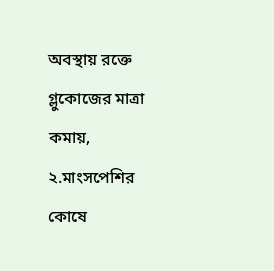অবস্থায় রক্তে গ্লুকোজের মাত্রা কমায়, ২.মাংসপেশির কোষে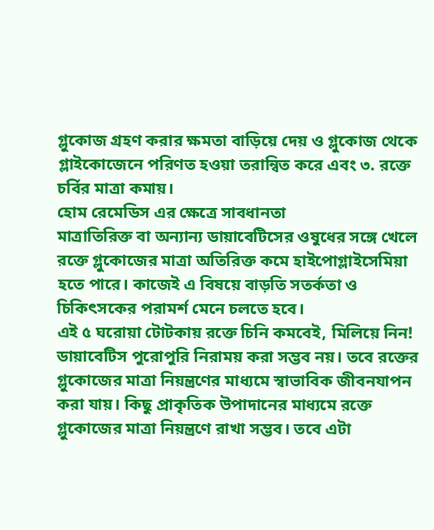গ্লুকোজ গ্রহণ করার ক্ষমতা বাড়িয়ে দেয় ও গ্লুকোজ থেকে গ্লাইকোজেনে পরিণত হওয়া তরান্বিত করে এবং ৩. রক্তে চর্বির মাত্রা কমায়।
হোম রেমেডিস এর ক্ষেত্রে সাবধানতা
মাত্রাতিরিক্ত বা অন্যান্য ডায়াবেটিসের ওষুধের সঙ্গে খেলে রক্তে গ্লুকোজের মাত্রা অতিরিক্ত কমে হাইপোগ্লাইসেমিয়া হতে পারে। কাজেই এ বিষয়ে বাড়তি সতর্কতা ও চিকিৎসকের পরামর্শ মেনে চলতে হবে।
এই ৫ ঘরোয়া টোটকায় রক্তে চিনি কমবেই, মিলিয়ে নিন!
ডায়াবেটিস পুরোপুরি নিরাময় করা সম্ভব নয়। তবে রক্তের গ্লুকোজের মাত্রা নিয়ন্ত্রণের মাধ্যমে স্বাভাবিক জীবনযাপন করা যায়। কিছু প্রাকৃতিক উপাদানের মাধ্যমে রক্তে গ্লুকোজের মাত্রা নিয়ন্ত্রণে রাখা সম্ভব। তবে এটা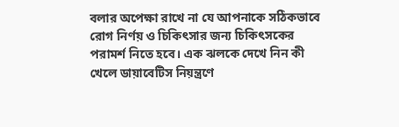বলার অপেক্ষা রাখে না যে আপনাকে সঠিকভাবে রোগ নির্ণয় ও চিকিৎসার জন্য চিকিৎসকের পরামর্শ নিতে হবে। এক ঝলকে দেখে নিন কী খেলে ডায়াবেটিস নিয়ন্ত্রণে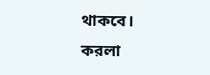থাকবে।
করলা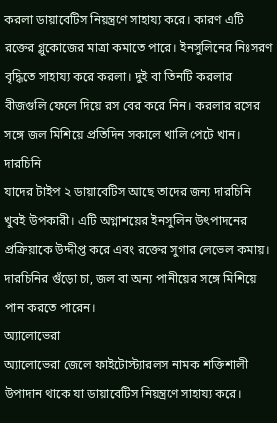করলা ডায়াবেটিস নিয়ন্ত্রণে সাহায্য করে। কারণ এটি রক্তের গ্লুকোজের মাত্রা কমাতে পারে। ইনসুলিনের নিঃসরণ বৃদ্ধিতে সাহায্য করে করলা। দুই বা তিনটি করলার বীজগুলি ফেলে দিয়ে রস বের করে নিন। করলার রসের সঙ্গে জল মিশিয়ে প্রতিদিন সকালে খালি পেটে খান।
দারচিনি
যাদের টাইপ ২ ডায়াবেটিস আছে তাদের জন্য দারচিনি খুবই উপকারী। এটি অগ্নাশয়ের ইনসুলিন উৎপাদনের প্রক্রিয়াকে উদ্দীপ্ত করে এবং রক্তের সুগার লেভেল কমায়। দারচিনির গুঁড়ো চা, জল বা অন্য পানীয়ের সঙ্গে মিশিয়ে পান করতে পারেন।
অ্যালোভেরা
অ্যালোভেরা জেলে ফাইটোস্ট্যারলস নামক শক্তিশালী উপাদান থাকে যা ডায়াবেটিস নিয়ন্ত্রণে সাহায্য করে।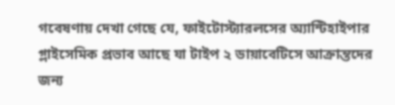গবেষণায় দেখা গেছে যে, ফাইটোস্ট্যারলসের অ্যান্টিহাইপার গ্লাইসেমিক প্রভাব আছে যা টাইপ ২ ডায়াবেটিসে আক্রান্তদের জন্য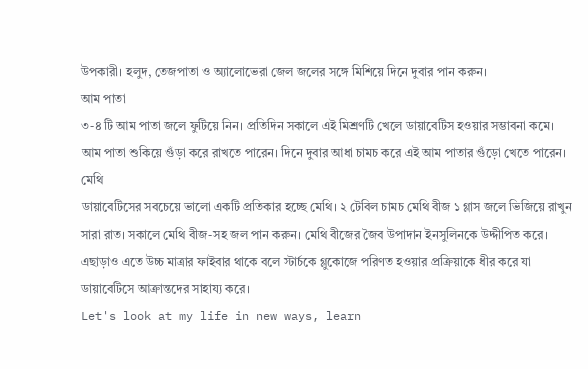উপকারী। হলুদ, তেজপাতা ও অ্যালোভেরা জেল জলের সঙ্গে মিশিয়ে দিনে দুবার পান করুন।
আম পাতা
৩-৪ টি আম পাতা জলে ফুটিয়ে নিন। প্রতিদিন সকালে এই মিশ্রণটি খেলে ডায়াবেটিস হওয়ার সম্ভাবনা কমে। আম পাতা শুকিয়ে গুঁড়া করে রাখতে পারেন। দিনে দুবার আধা চামচ করে এই আম পাতার গুঁড়ো খেতে পারেন।
মেথি
ডায়াবেটিসের সবচেয়ে ভালো একটি প্রতিকার হচ্ছে মেথি। ২ টেবিল চামচ মেথি বীজ ১ গ্লাস জলে ভিজিয়ে রাখুন সারা রাত। সকালে মেথি বীজ-সহ জল পান করুন। মেথি বীজের জৈব উপাদান ইনসুলিনকে উদ্দীপিত করে। এছাড়াও এতে উচ্চ মাত্রার ফাইবার থাকে বলে স্টার্চকে গ্লুকোজে পরিণত হওয়ার প্রক্রিয়াকে ধীর করে যা ডায়াবেটিসে আক্রান্তদের সাহায্য করে।
Let's look at my life in new ways, learn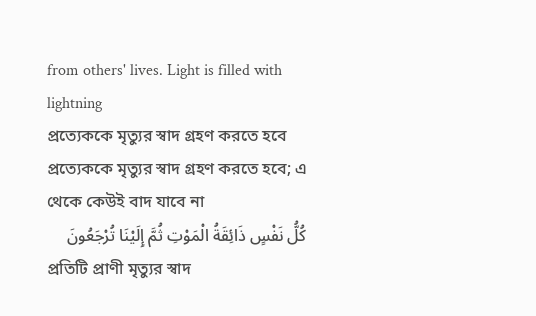from others' lives. Light is filled with lightning
প্রত্যেককে মৃত্যুর স্বাদ গ্রহণ করতে হবে
প্রত্যেককে মৃত্যুর স্বাদ গ্রহণ করতে হবে; এ থেকে কেউই বাদ যাবে না
كُلُّ نَفْسٍ ذَائِقَةُ الْمَوْتِ ثُمَّ إِلَيْنَا تُرْجَعُونَ
প্রতিটি প্রাণী মৃত্যুর স্বাদ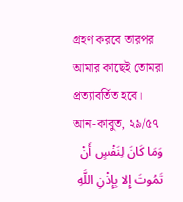গ্রহণ করবে তারপর আমার কাছেই তোমরা প্রত্যাবর্তিত হবে। আন-কাবুত, ২৯/৫৭
وَمَا كَانَ لِنَفْسٍ أَنْ تَمُوتَ إِلا بِإِذْنِ اللَّهِ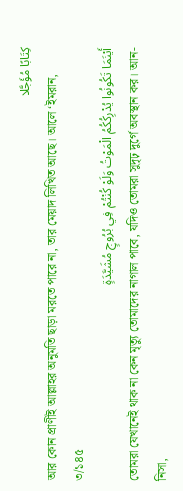كِتَابًا مُؤَجَّلا
আর কোন প্রাণীই আল্লাহর অনুমতি ছাড়া মরতে পারে না, তার মেয়াদ লিখিত আছে। আলে ‘ইমরান, ৩/১৪৫
أَيْنَمَا تَكُونُوا يُدْرِكُكُمُ الْمَوْتُ وَلَوْ كُنْتُمْ فِي بُرُوجٍ مُشَيَّدَةٍ
তোমরা যেখানেই থাক না কেন মৃত্যু তোমাদের নাগাল পাবে, যদিও তোমরা সুদৃঢ় দুর্গে অবস্থান কর। আন-নিসা,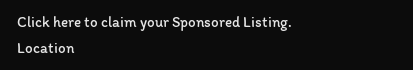Click here to claim your Sponsored Listing.
Location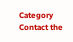Category
Contact the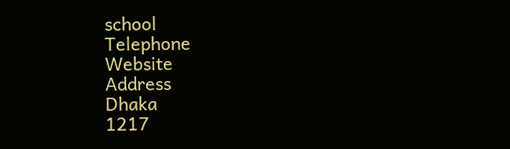school
Telephone
Website
Address
Dhaka
1217